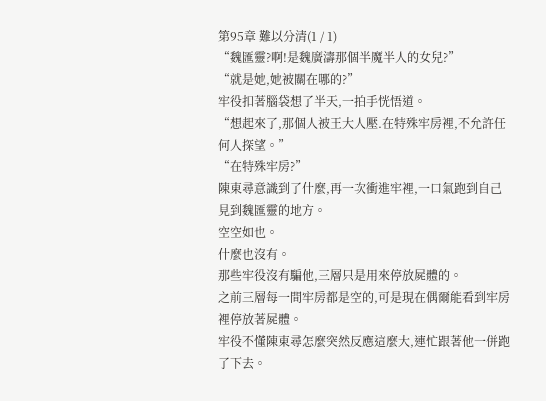第95章 難以分清(1 / 1)
“魏匯靈?啊!是魏廣濤那個半魔半人的女兒?”
“就是她,她被關在哪的?”
牢役扣著腦袋想了半天,一拍手恍悟道。
“想起來了,那個人被王大人壓.在特殊牢房裡,不允許任何人探望。”
“在特殊牢房?”
陳東尋意識到了什麼,再一次衝進牢裡,一口氣跑到自己見到魏匯靈的地方。
空空如也。
什麼也沒有。
那些牢役沒有騙他,三層只是用來停放屍體的。
之前三層每一間牢房都是空的,可是現在偶爾能看到牢房裡停放著屍體。
牢役不懂陳東尋怎麼突然反應這麼大,連忙跟著他一併跑了下去。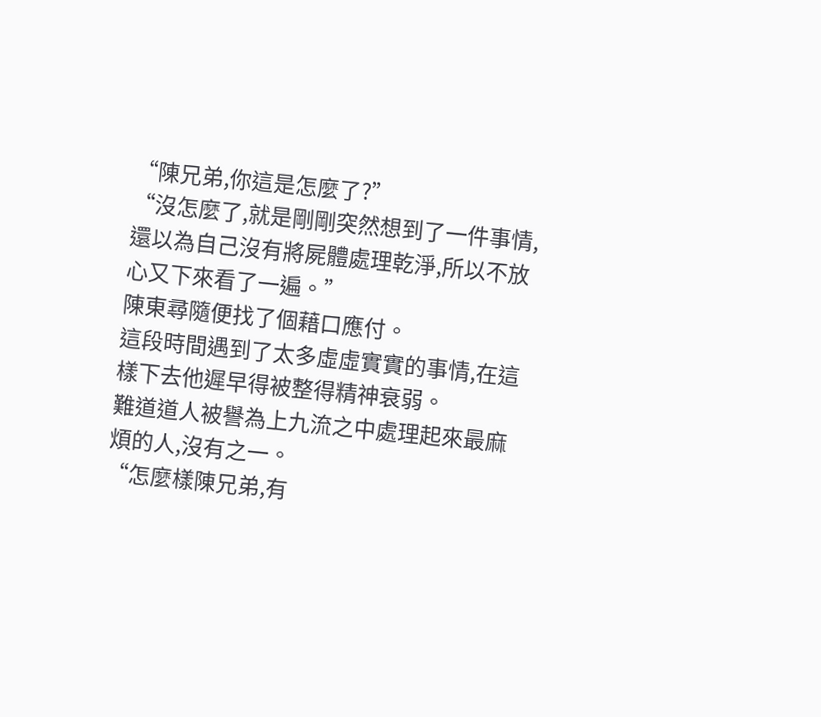“陳兄弟,你這是怎麼了?”
“沒怎麼了,就是剛剛突然想到了一件事情,還以為自己沒有將屍體處理乾淨,所以不放心又下來看了一遍。”
陳東尋隨便找了個藉口應付。
這段時間遇到了太多虛虛實實的事情,在這樣下去他遲早得被整得精神衰弱。
難道道人被譽為上九流之中處理起來最麻煩的人,沒有之一。
“怎麼樣陳兄弟,有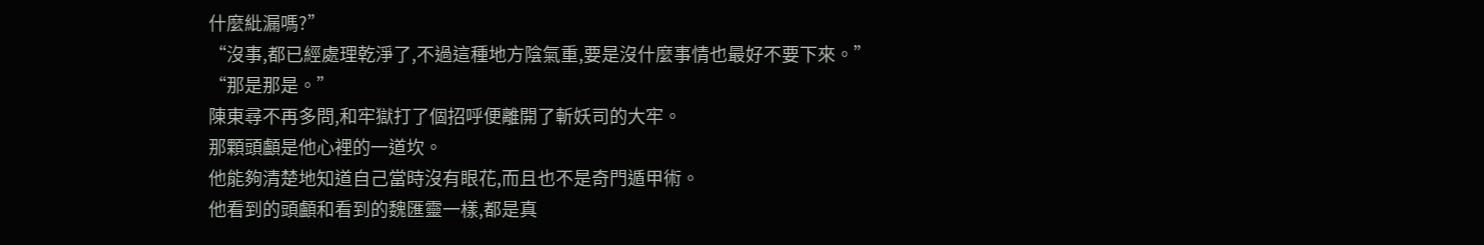什麼紕漏嗎?”
“沒事,都已經處理乾淨了,不過這種地方陰氣重,要是沒什麼事情也最好不要下來。”
“那是那是。”
陳東尋不再多問,和牢獄打了個招呼便離開了斬妖司的大牢。
那顆頭顱是他心裡的一道坎。
他能夠清楚地知道自己當時沒有眼花,而且也不是奇門遁甲術。
他看到的頭顱和看到的魏匯靈一樣,都是真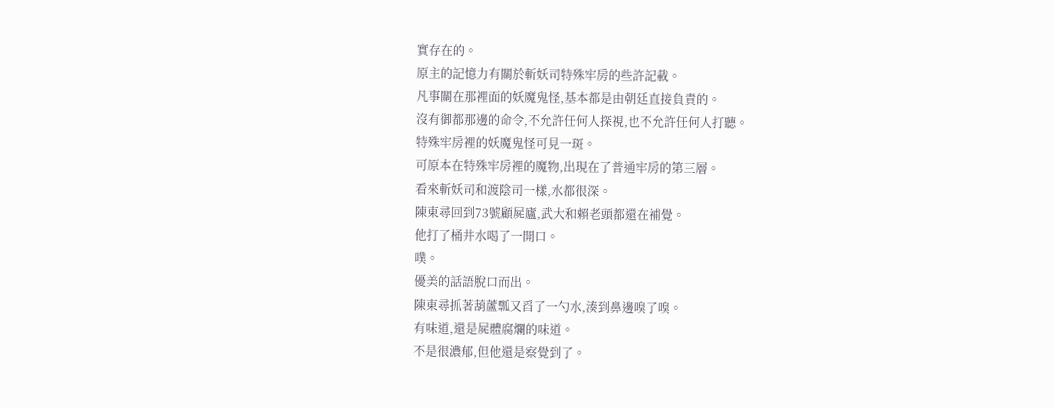實存在的。
原主的記憶力有關於斬妖司特殊牢房的些許記載。
凡事關在那裡面的妖魔鬼怪,基本都是由朝廷直接負責的。
沒有御都那邊的命令,不允許任何人探視,也不允許任何人打聽。
特殊牢房裡的妖魔鬼怪可見一斑。
可原本在特殊牢房裡的魔物,出現在了普通牢房的第三層。
看來斬妖司和渡陰司一樣,水都很深。
陳東尋回到73號顧屍廬,武大和賴老頭都還在補覺。
他打了桶井水喝了一開口。
噗。
優美的話語脫口而出。
陳東尋抓著葫蘆瓢又舀了一勺水,湊到鼻邊嗅了嗅。
有味道,還是屍體腐爛的味道。
不是很濃郁,但他還是察覺到了。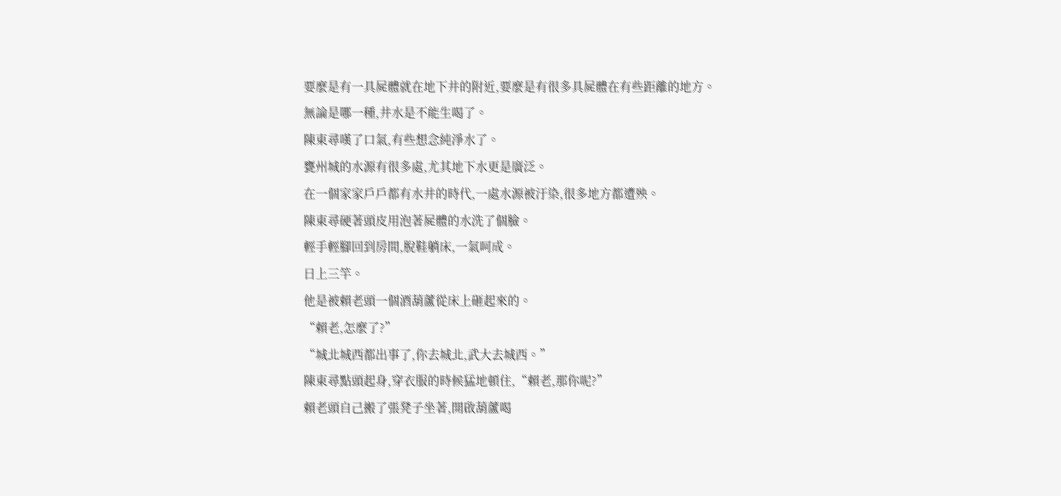要麼是有一具屍體就在地下井的附近,要麼是有很多具屍體在有些距離的地方。
無論是哪一種,井水是不能生喝了。
陳東尋嘆了口氣,有些想念純淨水了。
甕州城的水源有很多處,尤其地下水更是廣泛。
在一個家家戶戶都有水井的時代,一處水源被汙染,很多地方都遭殃。
陳東尋硬著頭皮用泡著屍體的水洗了個臉。
輕手輕腳回到房間,脫鞋躺床,一氣呵成。
日上三竿。
他是被賴老頭一個酒葫蘆從床上砸起來的。
“賴老,怎麼了?”
“城北城西都出事了,你去城北,武大去城西。”
陳東尋點頭起身,穿衣服的時候猛地頓住,“賴老,那你呢?”
賴老頭自己搬了張凳子坐著,開啟葫蘆喝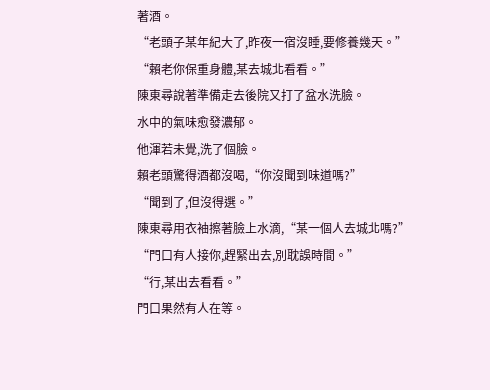著酒。
“老頭子某年紀大了,昨夜一宿沒睡,要修養幾天。”
“賴老你保重身體,某去城北看看。”
陳東尋說著準備走去後院又打了盆水洗臉。
水中的氣味愈發濃郁。
他渾若未覺,洗了個臉。
賴老頭驚得酒都沒喝,“你沒聞到味道嗎?”
“聞到了,但沒得選。”
陳東尋用衣袖擦著臉上水滴,“某一個人去城北嗎?”
“門口有人接你,趕緊出去,別耽誤時間。”
“行,某出去看看。”
門口果然有人在等。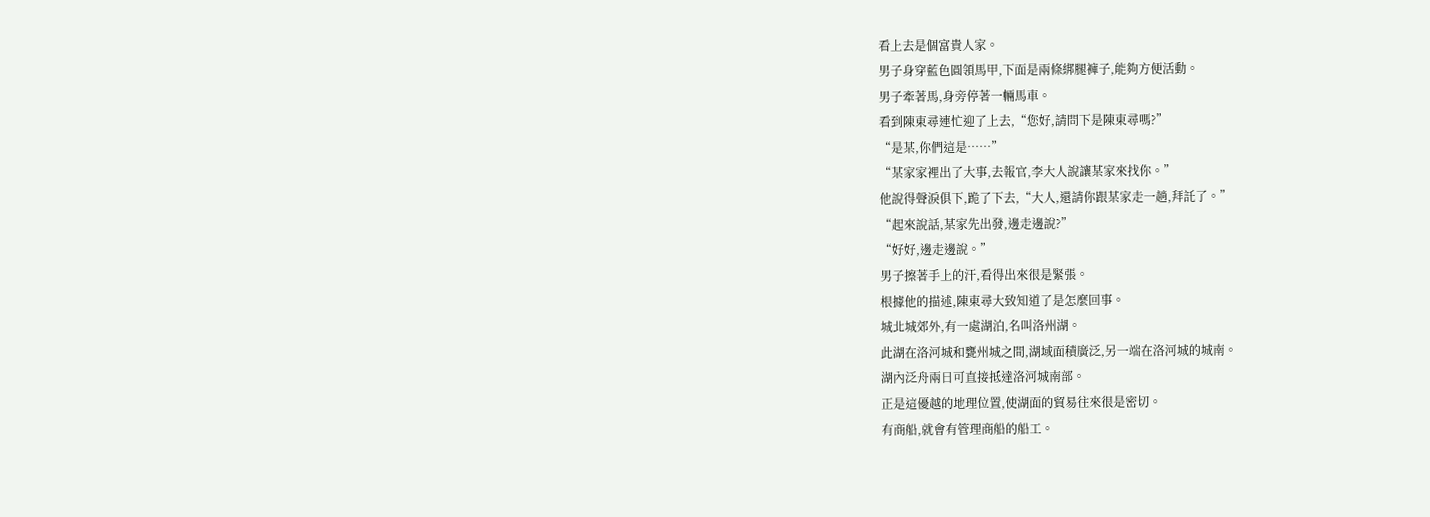看上去是個富貴人家。
男子身穿藍色圓領馬甲,下面是兩條綁腿褲子,能夠方便活動。
男子牽著馬,身旁停著一輛馬車。
看到陳東尋連忙迎了上去,“您好,請問下是陳東尋嗎?”
“是某,你們這是……”
“某家家裡出了大事,去報官,李大人說讓某家來找你。”
他說得聲淚俱下,跪了下去,“大人,還請你跟某家走一趟,拜託了。”
“起來說話,某家先出發,邊走邊說?”
“好好,邊走邊說。”
男子擦著手上的汗,看得出來很是緊張。
根據他的描述,陳東尋大致知道了是怎麼回事。
城北城郊外,有一處湖泊,名叫洛州湖。
此湖在洛河城和甕州城之間,湖域面積廣泛,另一端在洛河城的城南。
湖內泛舟兩日可直接抵達洛河城南部。
正是這優越的地理位置,使湖面的貿易往來很是密切。
有商船,就會有管理商船的船工。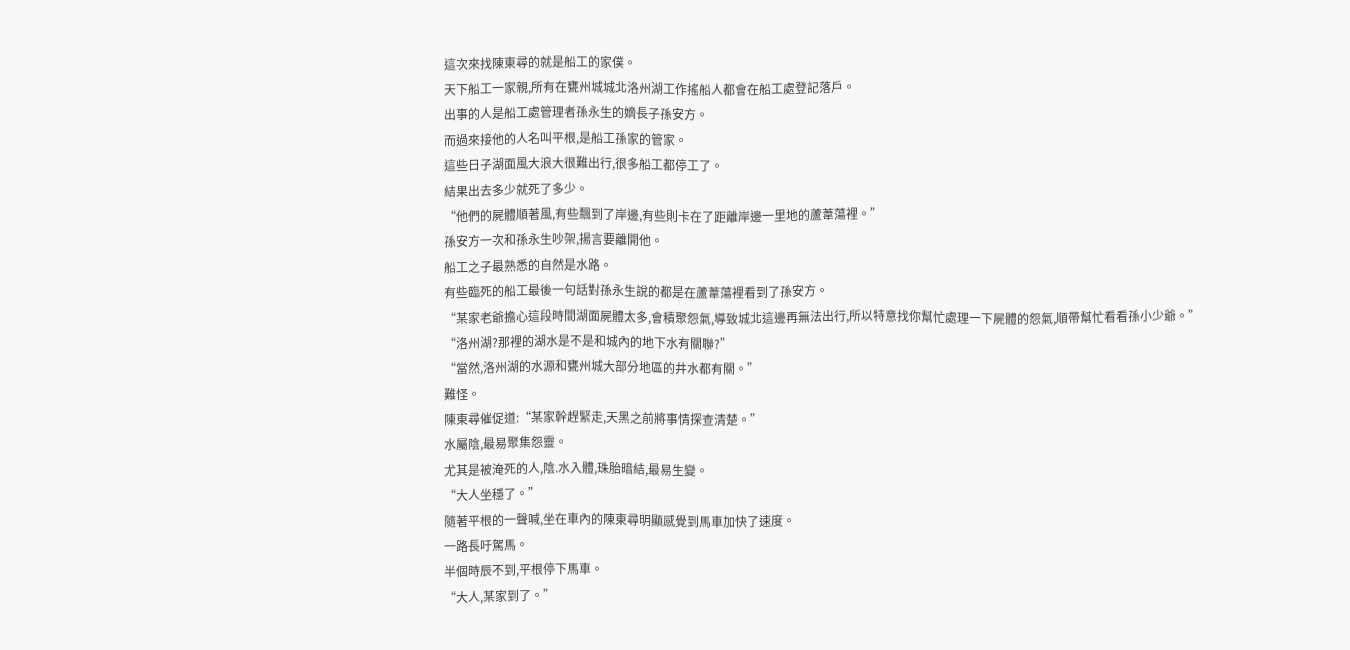這次來找陳東尋的就是船工的家僕。
天下船工一家親,所有在甕州城城北洛州湖工作搖船人都會在船工處登記落戶。
出事的人是船工處管理者孫永生的嫡長子孫安方。
而過來接他的人名叫平根,是船工孫家的管家。
這些日子湖面風大浪大很難出行,很多船工都停工了。
結果出去多少就死了多少。
“他們的屍體順著風,有些飄到了岸邊,有些則卡在了距離岸邊一里地的蘆葦蕩裡。”
孫安方一次和孫永生吵架,揚言要離開他。
船工之子最熟悉的自然是水路。
有些臨死的船工最後一句話對孫永生說的都是在蘆葦蕩裡看到了孫安方。
“某家老爺擔心這段時間湖面屍體太多,會積聚怨氣,導致城北這邊再無法出行,所以特意找你幫忙處理一下屍體的怨氣,順帶幫忙看看孫小少爺。”
“洛州湖?那裡的湖水是不是和城內的地下水有關聯?”
“當然,洛州湖的水源和甕州城大部分地區的井水都有關。”
難怪。
陳東尋催促道:“某家幹趕緊走,天黑之前將事情探查清楚。”
水屬陰,最易聚集怨靈。
尤其是被淹死的人,陰.水入體,珠胎暗結,最易生變。
“大人坐穩了。”
隨著平根的一聲喊,坐在車內的陳東尋明顯感覺到馬車加快了速度。
一路長吁駕馬。
半個時辰不到,平根停下馬車。
“大人,某家到了。”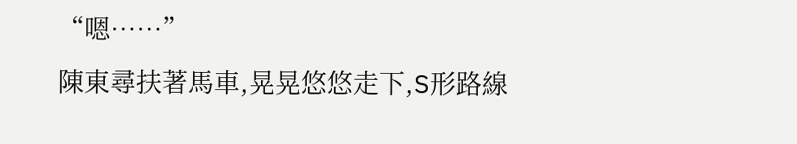“嗯……”
陳東尋扶著馬車,晃晃悠悠走下,S形路線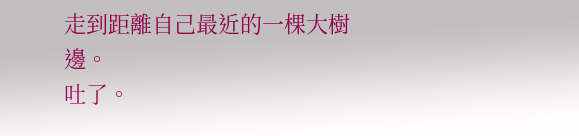走到距離自己最近的一棵大樹邊。
吐了。